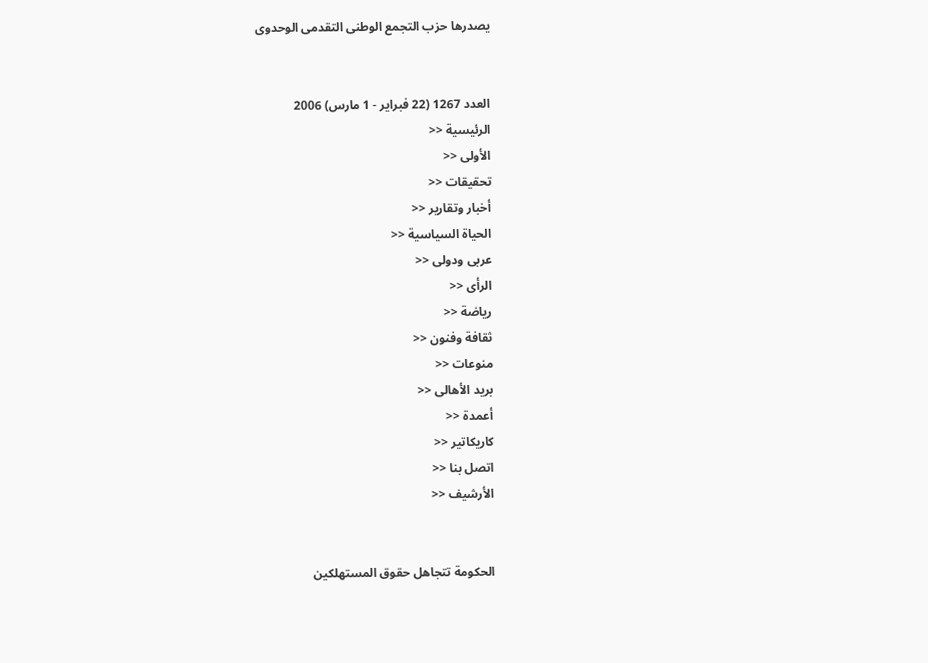يصدرها حزب التجمع الوطنى التقدمى الوحدوى


العدد 1267 (22 فبراير - 1 مارس) 2006
الرئيسية <<
الأولى <<
تحقيقات <<
أخبار وتقارير <<
الحياة السياسية <<
عربى ودولى <<
الرأى <<
رياضة <<
ثقافة وفنون <<
منوعات <<
بريد الأهالى <<
أعمدة <<
كاريكاتير <<
اتصل بنا <<
الأرشيف <<


الحكومة تتجاهل حقوق المستهلكين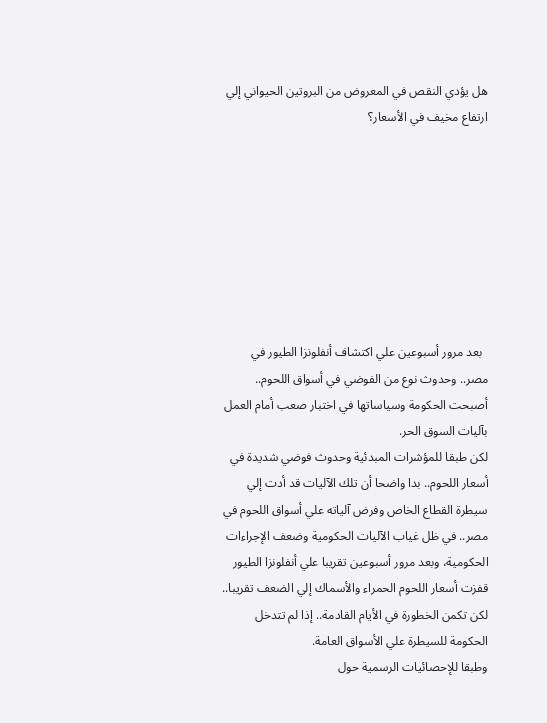هل يؤدي النقص في المعروض من البروتين الحيواني إلي ارتفاع مخيف في الأسعار؟








  بعد مرور أسبوعين علي اكتشاف أنفلونزا الطيور في مصر.. وحدوث نوع من الفوضي في أسواق اللحوم.. أصبحت الحكومة وسياساتها في اختبار صعب أمام العمل بآليات السوق الحر.
لكن طبقا للمؤشرات المبدئية وحدوث فوضي شديدة في أسعار اللحوم.. بدا واضحا أن تلك الآليات قد أدت إلي سيطرة القطاع الخاص وفرض آلياته علي أسواق اللحوم في مصر.. في ظل غياب الآليات الحكومية وضعف الإجراءات الحكومية، وبعد مرور أسبوعين تقريبا علي أنفلونزا الطيور قفزت أسعار اللحوم الحمراء والأسماك إلي الضعف تقريبا.. لكن تكمن الخطورة في الأيام القادمة.. إذا لم تتدخل الحكومة للسيطرة علي الأسواق العامة.
وطبقا للإحصائيات الرسمية حول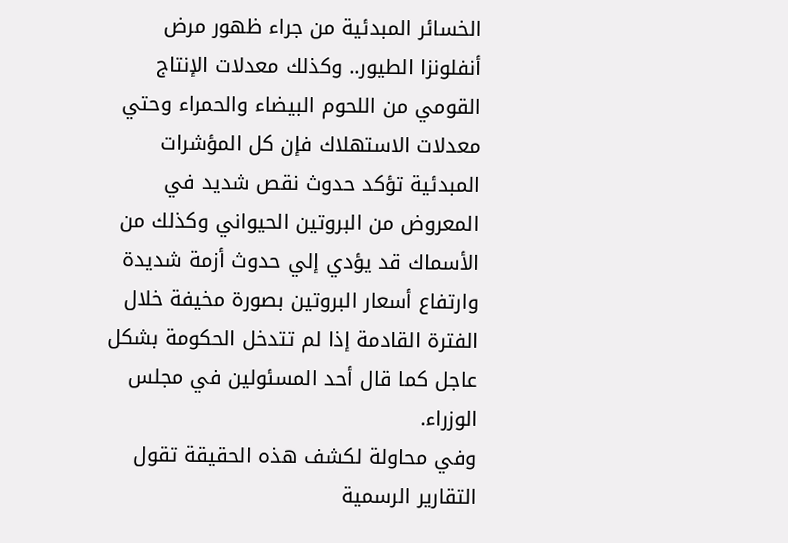الخسائر المبدئية من جراء ظهور مرض أنفلونزا الطيور.. وكذلك معدلات الإنتاج القومي من اللحوم البيضاء والحمراء وحتي معدلات الاستهلاك فإن كل المؤشرات المبدئية تؤكد حدوث نقص شديد في المعروض من البروتين الحيواني وكذلك من الأسماك قد يؤدي إلي حدوث أزمة شديدة وارتفاع أسعار البروتين بصورة مخيفة خلال الفترة القادمة إذا لم تتدخل الحكومة بشكل عاجل كما قال أحد المسئولين في مجلس الوزراء.
وفي محاولة لكشف هذه الحقيقة تقول التقارير الرسمية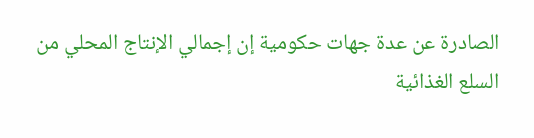الصادرة عن عدة جهات حكومية إن إجمالي الإنتاج المحلي من السلع الغذائية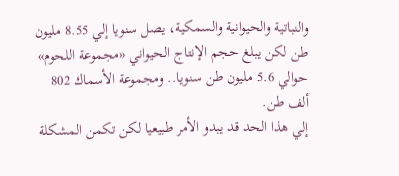والنباتية والحيوانية والسمكية، يصل سنويا إلي 8.55 مليون طن لكن يبلغ حجم الإنتاج الحيواني «مجموعة اللحوم» حوالي 5.6 مليون طن سنويا.. ومجموعة الأسماك 802 ألف طن.
إلي هذا الحد قد يبدو الأمر طبيعيا لكن تكمن المشكلة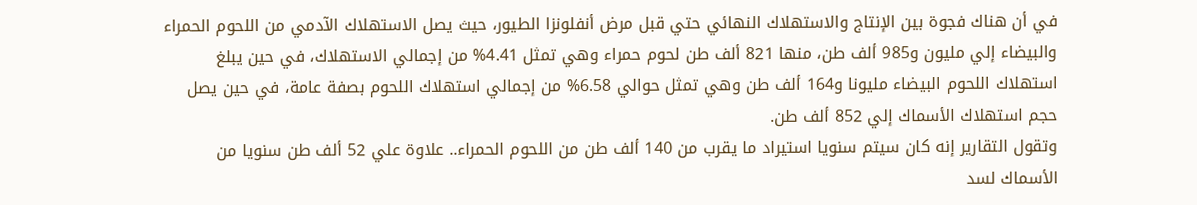في أن هناك فجوة بين الإنتاج والاستهلاك النهائي حتي قبل مرض أنفلونزا الطيور، حيث يصل الاستهلاك الآدمي من اللحوم الحمراء والبيضاء إلي مليون و985 ألف طن، منها 821 ألف طن لحوم حمراء وهي تمثل 4.41% من إجمالي الاستهلاك، في حين يبلغ استهلاك اللحوم البيضاء مليونا و164 ألف طن وهي تمثل حوالي 6.58% من إجمالي استهلاك اللحوم بصفة عامة، في حين يصل حجم استهلاك الأسماك إلي 852 ألف طن.
وتقول التقارير إنه كان سيتم سنويا استيراد ما يقرب من 140 ألف طن من اللحوم الحمراء.. علاوة علي 52 ألف طن سنويا من الأسماك لسد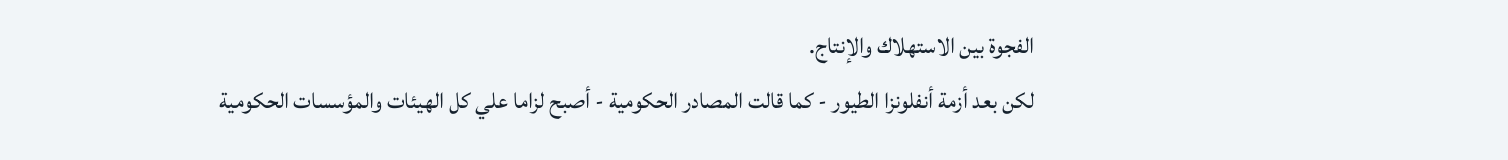الفجوة بين الاستهلاك والإنتاج.
لكن بعد أزمة أنفلونزا الطيور - كما قالت المصادر الحكومية - أصبح لزاما علي كل الهيئات والمؤسسات الحكومية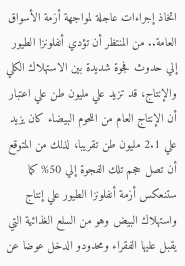اتخاذ إجراءات عاجلة لمواجهة أزمة الأسواق العامة.. من المنتظر أن تؤدي أنفلونزا الطيور إلي حدوث فجوة شديدة بين الاستهلاك الكلي والإنتاج، قد تزيد علي مليون طن علي اعتبار أن الإنتاج العام من اللحوم البيضاء كان يزيد علي 2.1 مليون طن تقريبا، لذلك من المتوقع أن تصل حجم تلك الفجوة إلي 50% كما ستنعكس أزمة أنفلونزا الطيور علي إنتاج واستهلاك البيض وهو من السلع الغذائية التي يقبل عليها الفقراء ومحدودو الدخل عوضا عن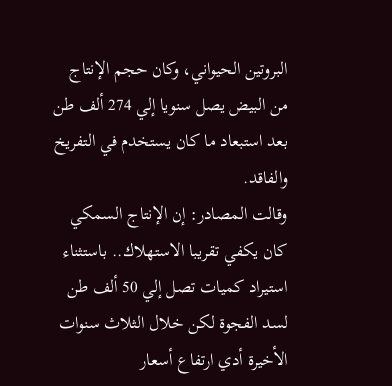البروتين الحيواني، وكان حجم الإنتاج من البيض يصل سنويا إلي 274 ألف طن بعد استبعاد ما كان يستخدم في التفريخ والفاقد.
وقالت المصادر: إن الإنتاج السمكي كان يكفي تقريبا الاستهلاك.. باستثناء استيراد كميات تصل إلي 50 ألف طن لسد الفجوة لكن خلال الثلاث سنوات الأخيرة أدي ارتفاع أسعار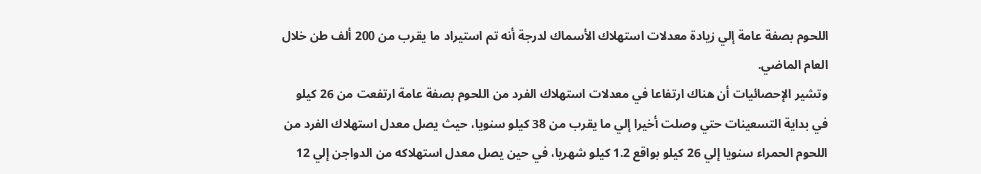اللحوم بصفة عامة إلي زيادة معدلات استهلاك الأسماك لدرجة أنه تم استيراد ما يقرب من 200 ألف طن خلال العام الماضي.
وتشير الإحصائيات أن هناك ارتفاعا في معدلات استهلاك الفرد من اللحوم بصفة عامة ارتفعت من 26 كيلو في بداية التسعينات حتي وصلت أخيرا إلي ما يقرب من 38 كيلو سنويا، حيث يصل معدل استهلاك الفرد من اللحوم الحمراء سنويا إلي 26 كيلو بواقع 1.2 كيلو شهريا، في حين يصل معدل استهلاكه من الدواجن إلي 12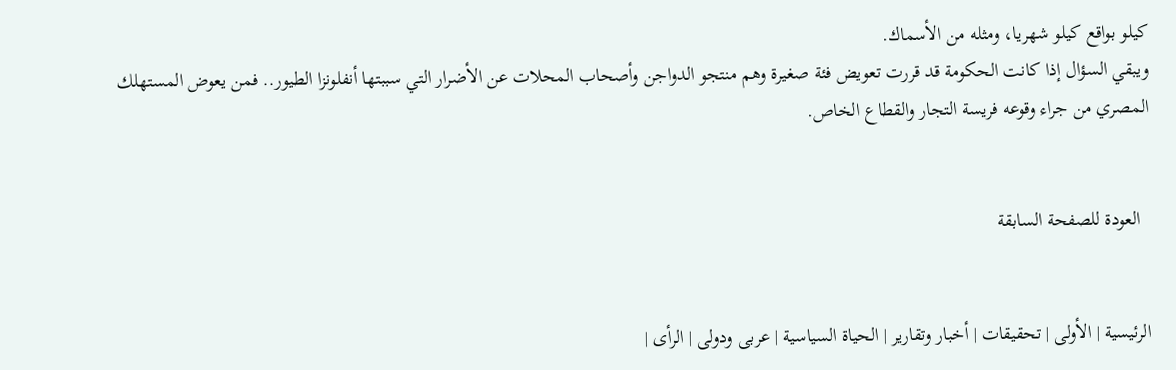كيلو بواقع كيلو شهريا، ومثله من الأسماك.
ويبقي السؤال إذا كانت الحكومة قد قررت تعويض فئة صغيرة وهم منتجو الدواجن وأصحاب المحلات عن الأضرار التي سببتها أنفلونزا الطيور.. فمن يعوض المستهلك المصري من جراء وقوعه فريسة التجار والقطاع الخاص.


  العودة للصفحة السابقة


الرئيسية | الأولى | تحقيقات | أخبار وتقارير | الحياة السياسية | عربى ودولى | الرأى |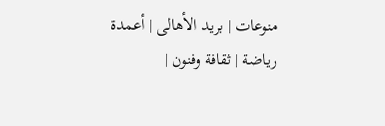منوعات | بريد الأهالى | أعمدة
رياضة | ثقافة وفنون |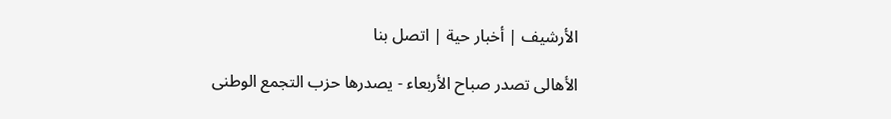الأرشيف | أخبار حية | اتصل بنا

الأهالى تصدر صباح الأربعاء - يصدرها حزب التجمع الوطنى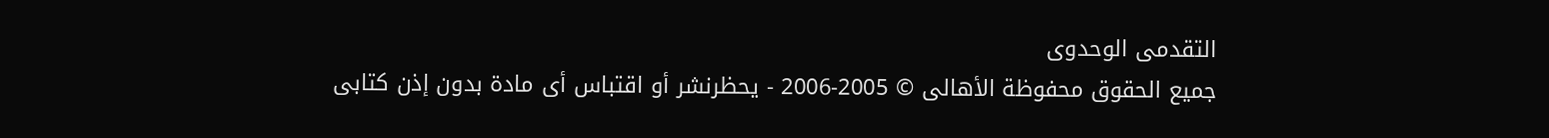التقدمى الوحدوى
جميع الحقوق محفوظة الأهالى © 2005-2006 - يحظرنشر أو اقتباس أى مادة بدون إذن كتابى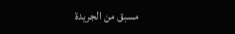مسبق من الجريدة